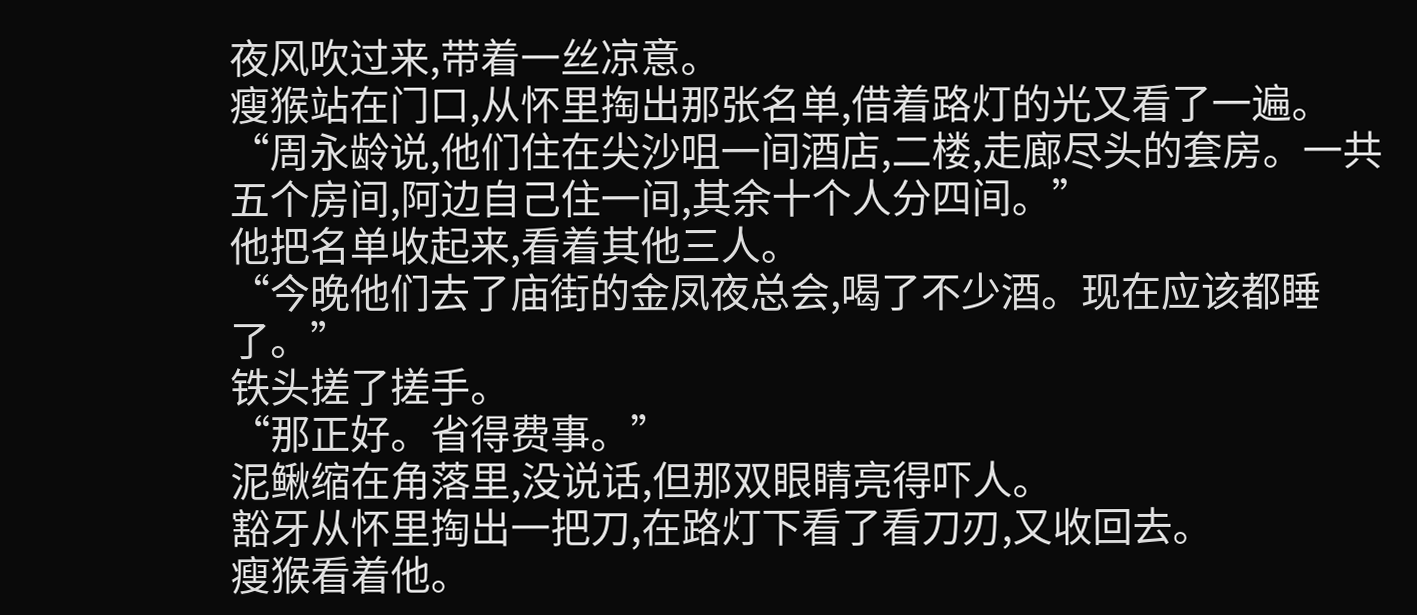夜风吹过来,带着一丝凉意。
瘦猴站在门口,从怀里掏出那张名单,借着路灯的光又看了一遍。
“周永龄说,他们住在尖沙咀一间酒店,二楼,走廊尽头的套房。一共五个房间,阿边自己住一间,其余十个人分四间。”
他把名单收起来,看着其他三人。
“今晚他们去了庙街的金凤夜总会,喝了不少酒。现在应该都睡了。”
铁头搓了搓手。
“那正好。省得费事。”
泥鳅缩在角落里,没说话,但那双眼睛亮得吓人。
豁牙从怀里掏出一把刀,在路灯下看了看刀刃,又收回去。
瘦猴看着他。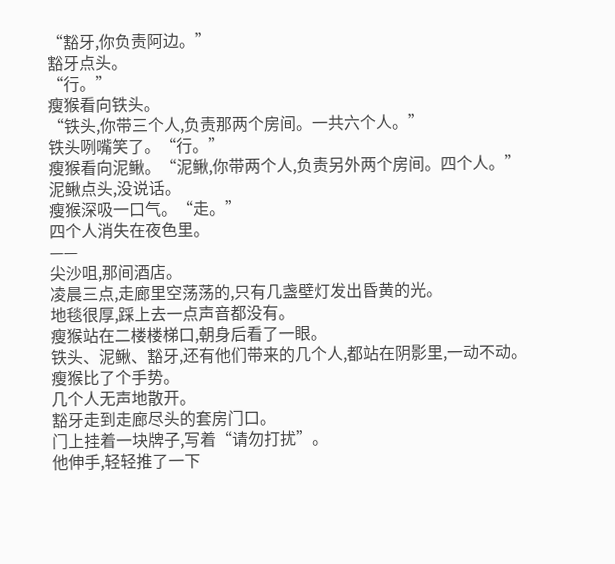“豁牙,你负责阿边。”
豁牙点头。
“行。”
瘦猴看向铁头。
“铁头,你带三个人,负责那两个房间。一共六个人。”
铁头咧嘴笑了。“行。”
瘦猴看向泥鳅。“泥鳅,你带两个人,负责另外两个房间。四个人。”
泥鳅点头,没说话。
瘦猴深吸一口气。“走。”
四个人消失在夜色里。
——
尖沙咀,那间酒店。
凌晨三点,走廊里空荡荡的,只有几盏壁灯发出昏黄的光。
地毯很厚,踩上去一点声音都没有。
瘦猴站在二楼楼梯口,朝身后看了一眼。
铁头、泥鳅、豁牙,还有他们带来的几个人,都站在阴影里,一动不动。
瘦猴比了个手势。
几个人无声地散开。
豁牙走到走廊尽头的套房门口。
门上挂着一块牌子,写着“请勿打扰”。
他伸手,轻轻推了一下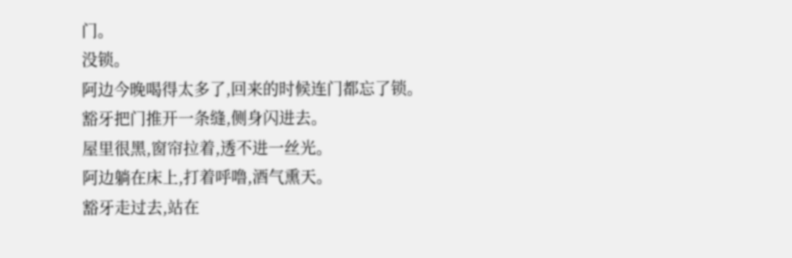门。
没锁。
阿边今晚喝得太多了,回来的时候连门都忘了锁。
豁牙把门推开一条缝,侧身闪进去。
屋里很黑,窗帘拉着,透不进一丝光。
阿边躺在床上,打着呼噜,酒气熏天。
豁牙走过去,站在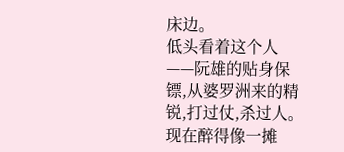床边。
低头看着这个人——阮雄的贴身保镖,从婆罗洲来的精锐,打过仗,杀过人。
现在醉得像一摊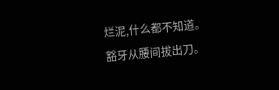烂泥,什么都不知道。
豁牙从腰间拔出刀。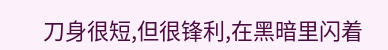刀身很短,但很锋利,在黑暗里闪着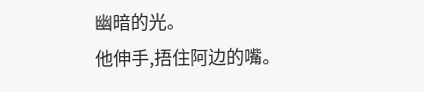幽暗的光。
他伸手,捂住阿边的嘴。